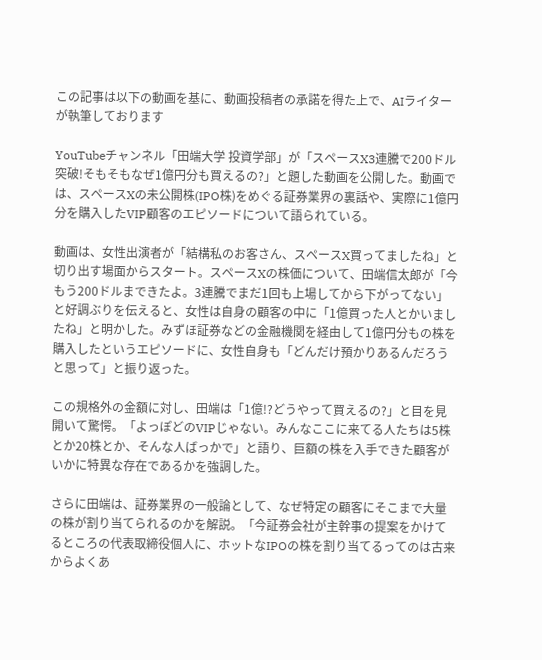この記事は以下の動画を基に、動画投稿者の承諾を得た上で、AIライターが執筆しております

YouTubeチャンネル「田端大学 投資学部」が「スペースX3連騰で200ドル突破!そもそもなぜ1億円分も買えるの?」と題した動画を公開した。動画では、スペースXの未公開株(IPO株)をめぐる証券業界の裏話や、実際に1億円分を購入したVIP顧客のエピソードについて語られている。

動画は、女性出演者が「結構私のお客さん、スペースX買ってましたね」と切り出す場面からスタート。スペースXの株価について、田端信太郎が「今もう200ドルまできたよ。3連騰でまだ1回も上場してから下がってない」と好調ぶりを伝えると、女性は自身の顧客の中に「1億買った人とかいましたね」と明かした。みずほ証券などの金融機関を経由して1億円分もの株を購入したというエピソードに、女性自身も「どんだけ預かりあるんだろうと思って」と振り返った。

この規格外の金額に対し、田端は「1億!?どうやって買えるの?」と目を見開いて驚愕。「よっぽどのVIPじゃない。みんなここに来てる人たちは5株とか20株とか、そんな人ばっかで」と語り、巨額の株を入手できた顧客がいかに特異な存在であるかを強調した。

さらに田端は、証券業界の一般論として、なぜ特定の顧客にそこまで大量の株が割り当てられるのかを解説。「今証券会社が主幹事の提案をかけてるところの代表取締役個人に、ホットなIPOの株を割り当てるってのは古来からよくあ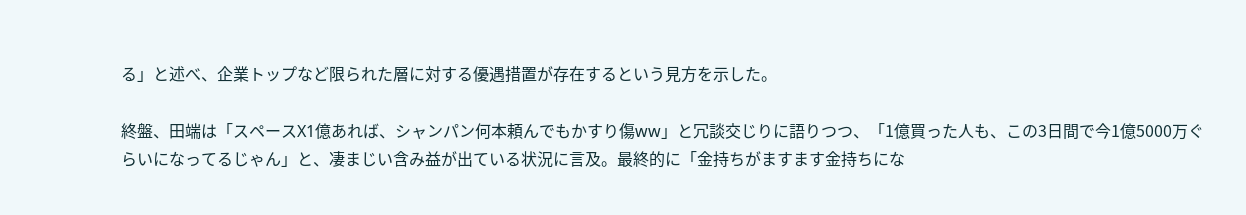る」と述べ、企業トップなど限られた層に対する優遇措置が存在するという見方を示した。

終盤、田端は「スペースX1億あれば、シャンパン何本頼んでもかすり傷ww」と冗談交じりに語りつつ、「1億買った人も、この3日間で今1億5000万ぐらいになってるじゃん」と、凄まじい含み益が出ている状況に言及。最終的に「金持ちがますます金持ちにな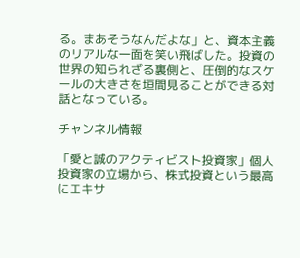る。まあそうなんだよな」と、資本主義のリアルな一面を笑い飛ばした。投資の世界の知られざる裏側と、圧倒的なスケールの大きさを垣間見ることができる対話となっている。

チャンネル情報

「愛と誠のアクティビスト投資家」個人投資家の立場から、株式投資という最高にエキサ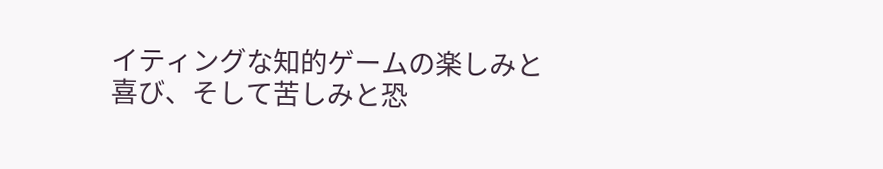イティングな知的ゲームの楽しみと喜び、そして苦しみと恐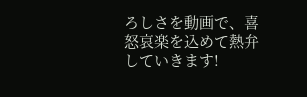ろしさを動画で、喜怒哀楽を込めて熱弁していきます!